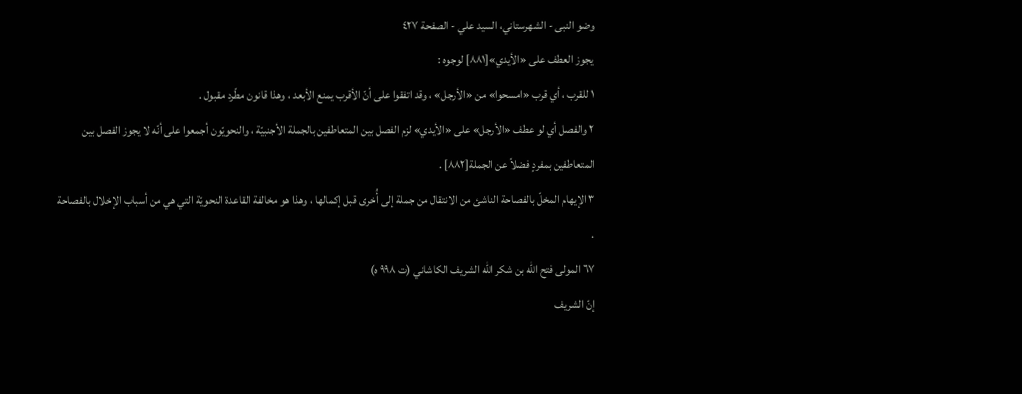وضو النبی - الشهرستاني، السيد علي - الصفحة ٤٢٧
يجوز العطف على «الأيدي»[٨٨١] لوجوه :
١ للقرب ، أي قرب «امسحوا» من «الأرجل» ، وقد اتفقوا على أنّ الأقرب يمنع الأبعد ، وهذا قانون مطّرد مقبول .
٢ والفصل أي لو عطف «الأرجل» على «الأيدي» لزم الفصل بين المتعاطفين بالجملة الأجنبيّة ، والنحويّون أجمعوا على أنّه لا يجوز الفصل بين المتعاطفين بمفردٍ فضلاً عن الجملة[٨٨٢] .
٣ الإيهام المخلّ بالفصاحة الناشئ من الانتقال من جملة إلى أُخرى قبل إكمالها ، وهذا هو مخالفة القاعدة النحويّة التي هي من أسباب الإخلال بالفصاحة .
٦٧ المولى فتح الله بن شكر الله الشريف الكاشاني (ت ٩٩٨ ه)
إنّ الشريف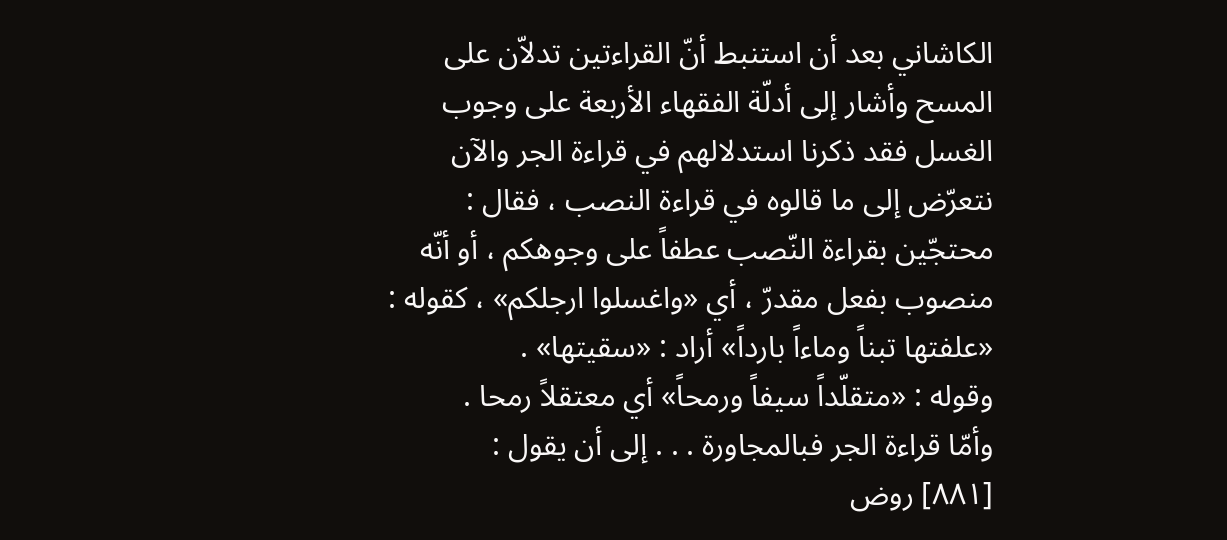الكاشاني بعد أن استنبط أنّ القراءتين تدلاّن على المسح وأشار إلى أدلّة الفقهاء الأربعة على وجوب الغسل فقد ذكرنا استدلالهم في قراءة الجر والآن نتعرّض إلى ما قالوه في قراءة النصب ، فقال : محتجّين بقراءة النّصب عطفاً على وجوهكم ، أو أنّه منصوب بفعل مقدرّ ، أي «واغسلوا ارجلكم» ، كقوله : «علفتها تبناً وماءاً بارداً» أراد : «سقيتها» .
وقوله : «متقلّداً سيفاً ورمحاً» أي معتقلاً رمحا .
وأمّا قراءة الجر فبالمجاورة . . . إلى أن يقول :
[٨٨١] روض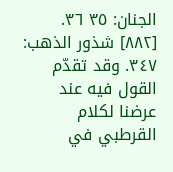الجنان: ٣٥ ٣٦.
[٨٨٢] شذور الذهب: ٣٤٧. وقد تقدّم القول فيه عند عرضنا لكلام القرطبي في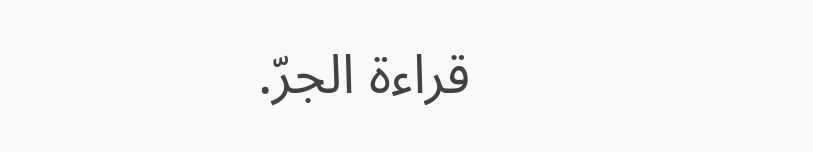قراءة الجرّ.